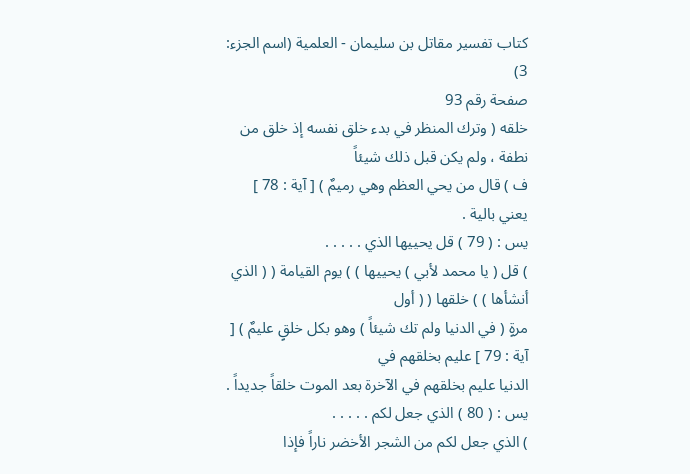كتاب تفسير مقاتل بن سليمان - العلمية (اسم الجزء: 3)
صفحة رقم 93
خلقه ( وترك المنظر في بدء خلق نفسه إذ خلق من نطفة ، ولم يكن قبل ذلك شيئاً
ف ) قال من يحي العظم وهي رميمٌ ) [ آية : 78 ] يعني بالية .
يس : ( 79 ) قل يحييها الذي . . . . .
) قل ( يا محمد لأبي ) يحييها ) ) يوم القيامة ( ( الذي أنشأها ) ) خلقها ( ( أول
مرةٍ ( في الدنيا ولم تك شيئاً ) وهو بكل خلقٍ عليمٌ ) [ آية : 79 ] عليم بخلقهم في
الدنيا عليم بخلقهم في الآخرة بعد الموت خلقاً جديداً .
يس : ( 80 ) الذي جعل لكم . . . . .
) الذي جعل لكم من الشجر الأخضر ناراً فإذا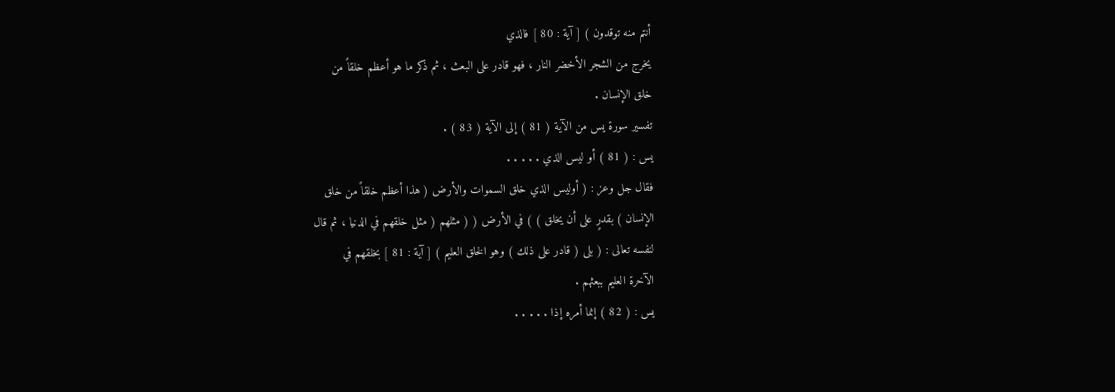أنتم منه توقدون ) [ آية : 80 ] فالذي
يخرج من الشجر الأخضر النار ، فهو قادر على البعث ، ثم ذكر ما هو أعظم خلقاً من
خلق الإنسان .
تفسير سورة يس من الآية ( 81 ) إلى الآية ( 83 ) .
يس : ( 81 ) أو ليس الذي . . . . .
فقال جل وعز : ( أوليس الذي خلق السموات والأرض ( هذا أعظم خلقاً من خلق
الإنسان ) بقدرٍ على أن يخلق ) ) في الأرض ( ( مثلهم ( مثل خلقهم في الدنيا ، ثم قال
لنفسه تعالى : ( بلى ( قادر على ذلك ) وهو الخلق العليم ) [ آية : 81 ] بخلقهم في
الآخرة العليم ببعثهم .
يس : ( 82 ) إنما أمره إذا . . . . .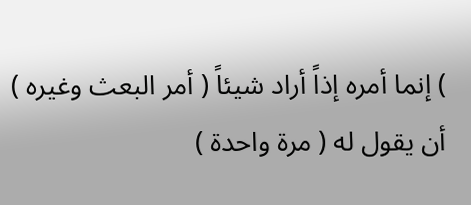) إنما أمره إذاً أراد شيئاً ( أمر البعث وغيره ) أن يقول له ( مرة واحدة )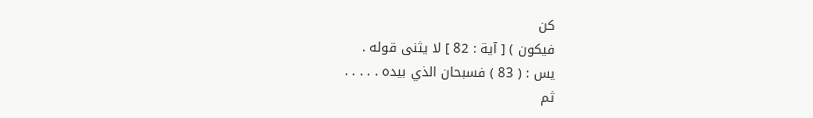كن
فيكون ) [ آية : 82 ] لا يثنى قوله .
يس : ( 83 ) فسبحان الذي بيده . . . . .
ثم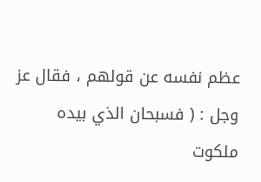عظم نفسه عن قولهم ، فقال عز وجل : ( فسبحان الذي بيده ملكوت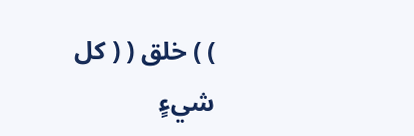) ) خلق ( ( كل شيءٍ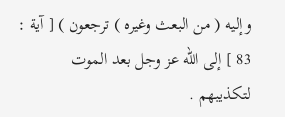وإليه ( من البعث وغيره ) ترجعون ) [ آية : 83 ] إلى الله عز وجل بعد الموت
لتكذيبهم .